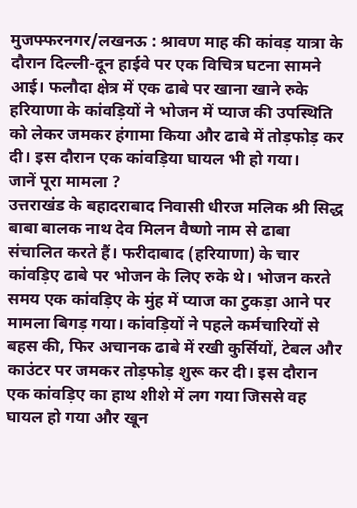मुजफ्फरनगर/लखनऊ : श्रावण माह की कांवड़ यात्रा के दौरान दिल्ली-दून हाईवे पर एक विचित्र घटना सामने आई। फलौदा क्षेत्र में एक ढाबे पर खाना खाने रुके हरियाणा के कांवड़ियों ने भोजन में प्याज की उपस्थिति को लेकर जमकर हंगामा किया और ढाबे में तोड़फोड़ कर दी। इस दौरान एक कांवड़िया घायल भी हो गया।
जानें पूरा मामला ?
उत्तराखंड के बहादराबाद निवासी धीरज मलिक श्री सिद्ध बाबा बालक नाथ देव मिलन वैष्णो नाम से ढाबा संचालित करते हैं। फरीदाबाद (हरियाणा) के चार कांवड़िए ढाबे पर भोजन के लिए रुके थे। भोजन करते समय एक कांवड़िए के मुंह में प्याज का टुकड़ा आने पर मामला बिगड़ गया। कांवड़ियों ने पहले कर्मचारियों से बहस की, फिर अचानक ढाबे में रखी कुर्सियों, टेबल और काउंटर पर जमकर तोड़फोड़ शुरू कर दी। इस दौरान एक कांवड़िए का हाथ शीशे में लग गया जिससे वह घायल हो गया और खून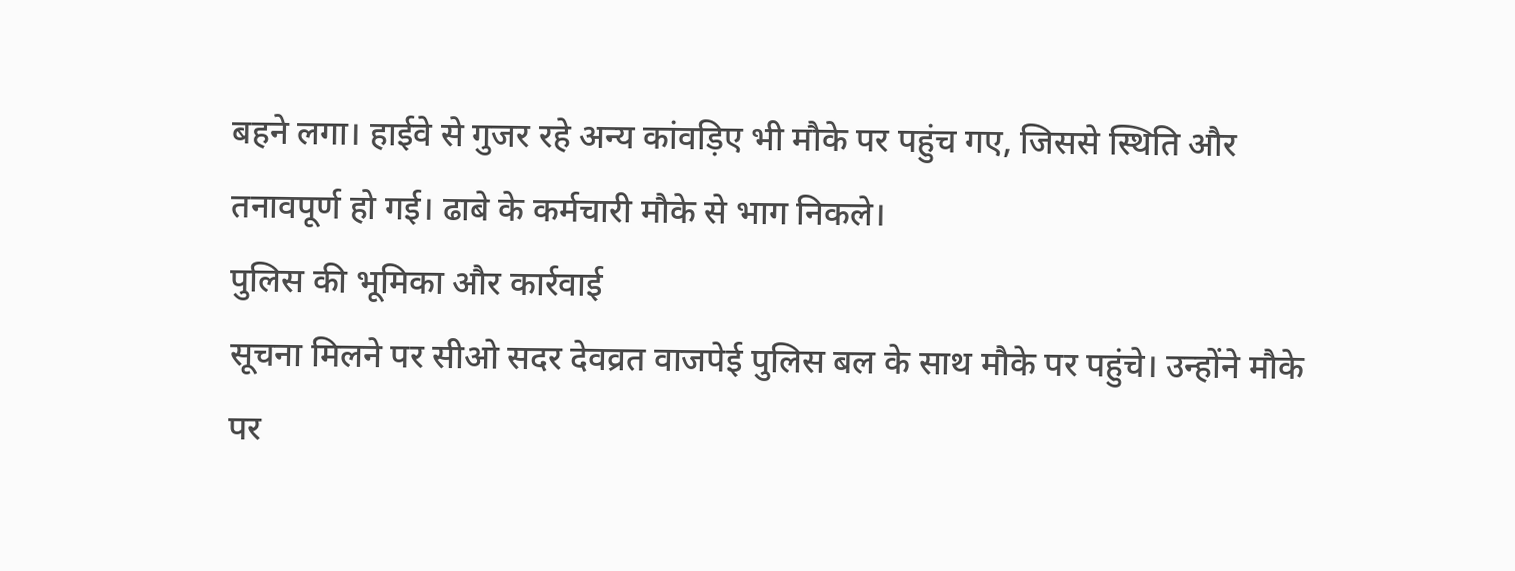बहने लगा। हाईवे से गुजर रहे अन्य कांवड़िए भी मौके पर पहुंच गए, जिससे स्थिति और तनावपूर्ण हो गई। ढाबे के कर्मचारी मौके से भाग निकले।
पुलिस की भूमिका और कार्रवाई
सूचना मिलने पर सीओ सदर देवव्रत वाजपेई पुलिस बल के साथ मौके पर पहुंचे। उन्होंने मौके पर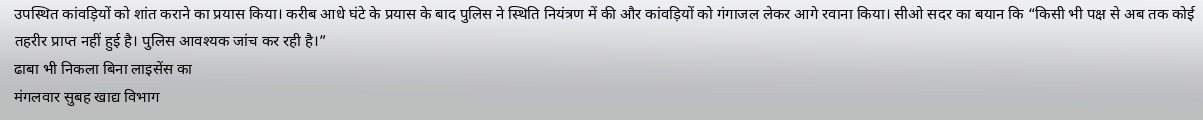उपस्थित कांवड़ियों को शांत कराने का प्रयास किया। करीब आधे घंटे के प्रयास के बाद पुलिस ने स्थिति नियंत्रण में की और कांवड़ियों को गंगाजल लेकर आगे रवाना किया। सीओ सदर का बयान कि “किसी भी पक्ष से अब तक कोई तहरीर प्राप्त नहीं हुई है। पुलिस आवश्यक जांच कर रही है।”
ढाबा भी निकला बिना लाइसेंस का
मंगलवार सुबह खाद्य विभाग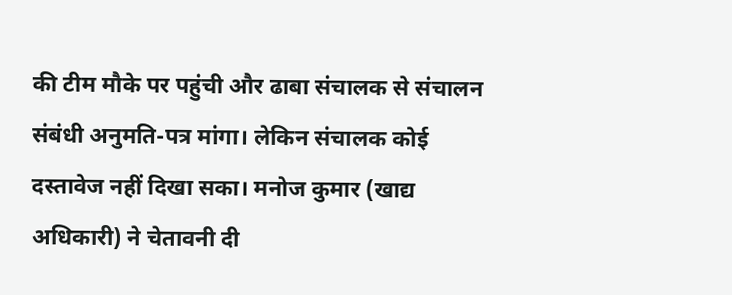की टीम मौके पर पहुंची और ढाबा संचालक से संचालन संबंधी अनुमति-पत्र मांगा। लेकिन संचालक कोई दस्तावेज नहीं दिखा सका। मनोज कुमार (खाद्य अधिकारी) ने चेतावनी दी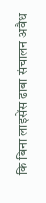कि बिना लाइसेंस ढाबा संचालन अवैध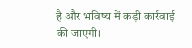है और भविष्य में कड़ी कार्रवाई की जाएगी।